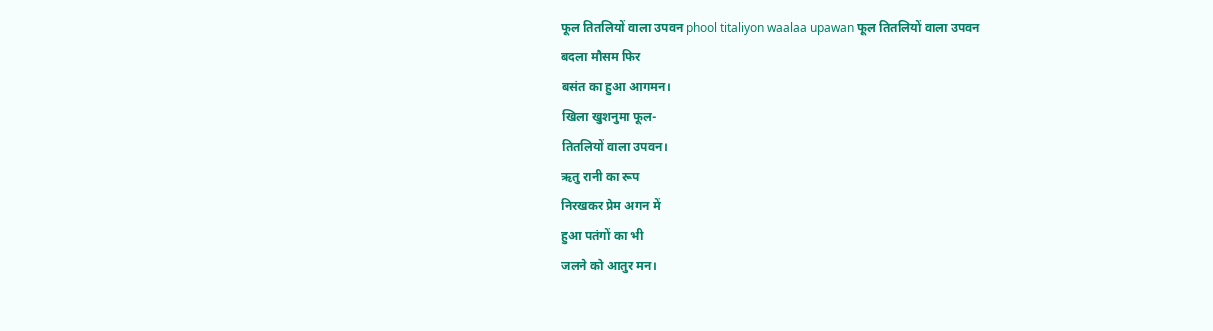फूल तितलियों वाला उपवन phool titaliyon waalaa upawan फूल तितलियों वाला उपवन
बदला मौसम फिर
बसंत का हुआ आगमन।
खिला खुशनुमा फूल-
तितलियों वाला उपवन।
ऋतु रानी का रूप
निरखकर प्रेम अगन में
हुआ पतंगों का भी
जलने को आतुर मन।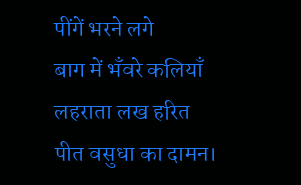पींगें भरने लगे
बाग में भँवरे कलियाँ
लहराता लख हरित
पीत वसुधा का दामन।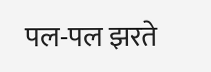पल-पल झरते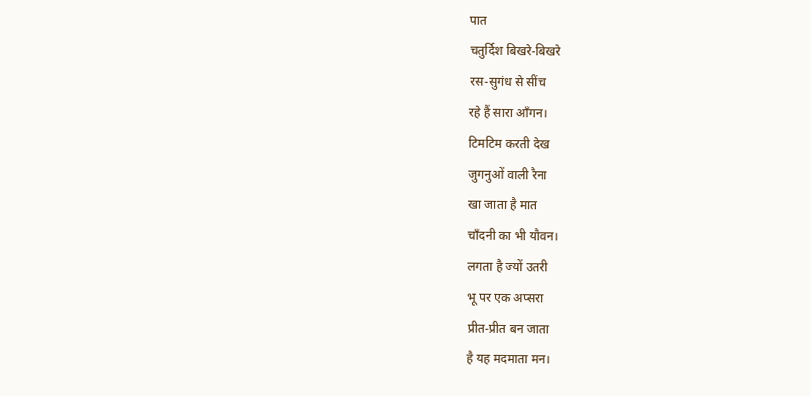पात
चतुर्दिश बिखरे-बिखरे
रस-सुगंध से सींच
रहे हैं सारा आँगन।
टिमटिम करती देख
जुगनुओं वाली रैना
खा जाता है मात
चाँदनी का भी यौवन।
लगता है ज्यों उतरी
भू पर एक अप्सरा
प्रीत-प्रीत बन जाता
है यह मदमाता मन।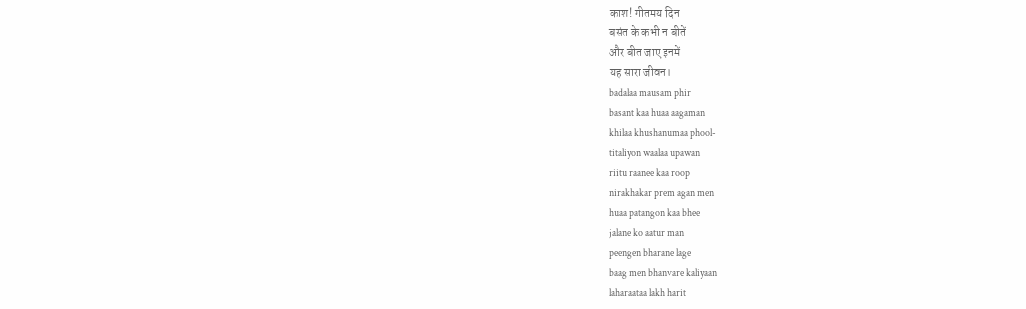काश! गीतमय दिन
बसंत के कभी न बीतें
और बीत जाए इनमें
यह सारा जीवन।
badalaa mausam phir
basant kaa huaa aagaman
khilaa khushanumaa phool-
titaliyon waalaa upawan
riitu raanee kaa roop
nirakhakar prem agan men
huaa patangon kaa bhee
jalane ko aatur man
peengen bharane lage
baag men bhanvare kaliyaan
laharaataa lakh harit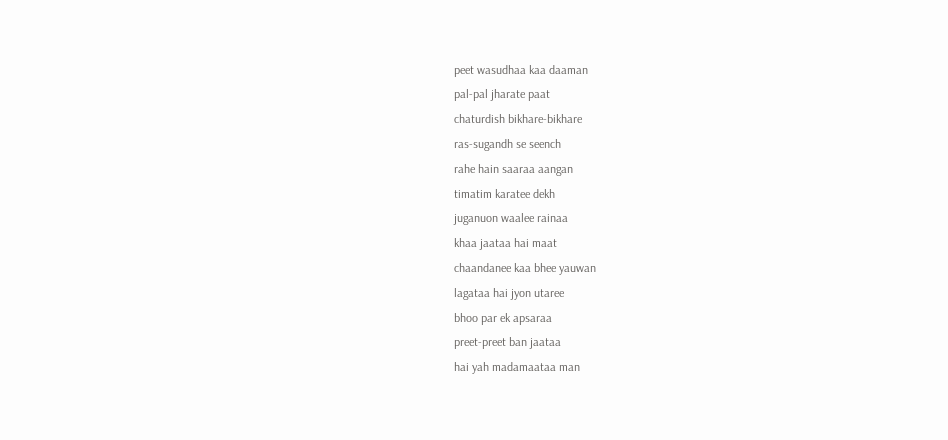peet wasudhaa kaa daaman
pal-pal jharate paat
chaturdish bikhare-bikhare
ras-sugandh se seench
rahe hain saaraa aangan
timatim karatee dekh
juganuon waalee rainaa
khaa jaataa hai maat
chaandanee kaa bhee yauwan
lagataa hai jyon utaree
bhoo par ek apsaraa
preet-preet ban jaataa
hai yah madamaataa man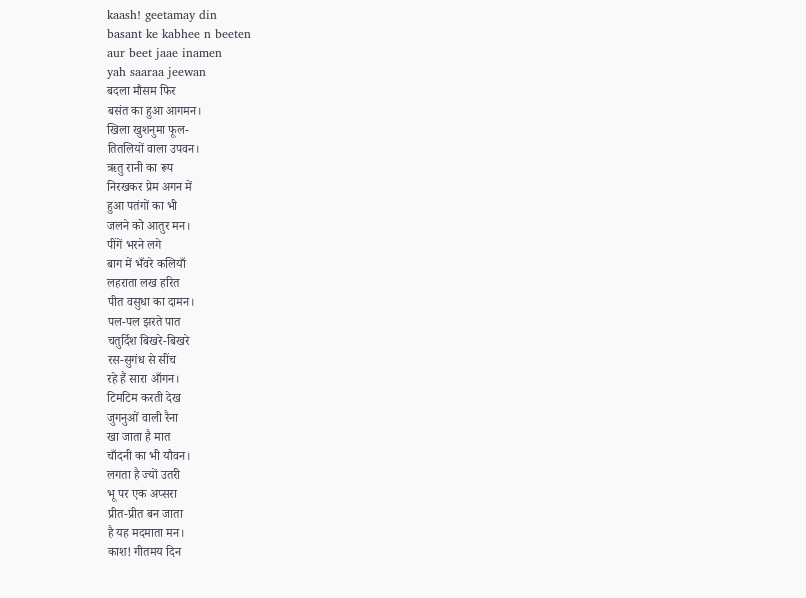kaash! geetamay din
basant ke kabhee n beeten
aur beet jaae inamen
yah saaraa jeewan
बदला मौसम फिर
बसंत का हुआ आगमन।
खिला खुशनुमा फूल-
तितलियों वाला उपवन।
ऋतु रानी का रूप
निरखकर प्रेम अगन में
हुआ पतंगों का भी
जलने को आतुर मन।
पींगें भरने लगे
बाग में भँवरे कलियाँ
लहराता लख हरित
पीत वसुधा का दामन।
पल-पल झरते पात
चतुर्दिश बिखरे-बिखरे
रस-सुगंध से सींच
रहे हैं सारा आँगन।
टिमटिम करती देख
जुगनुओं वाली रैना
खा जाता है मात
चाँदनी का भी यौवन।
लगता है ज्यों उतरी
भू पर एक अप्सरा
प्रीत-प्रीत बन जाता
है यह मदमाता मन।
काश! गीतमय दिन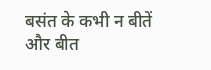बसंत के कभी न बीतें
और बीत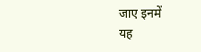जाए इनमें
यह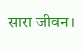सारा जीवन।